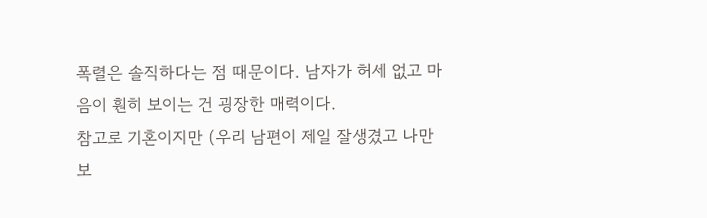폭렬은 솔직하다는 점 때문이다. 남자가 허세 없고 마음이 훤히 보이는 건 굉장한 매력이다.
참고로 기혼이지만 (우리 남편이 제일 잘생겼고 나만 보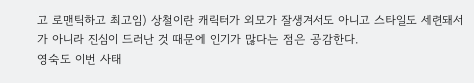고 로맨틱하고 최고임) 상철이란 캐릭터가 외모가 잘생겨서도 아니고 스타일도 세련돼서가 아니라 진심이 드러난 것 때문에 인기가 많다는 점은 공감한다.
영숙도 이번 사태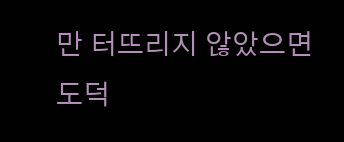만 터뜨리지 않았으면 도덕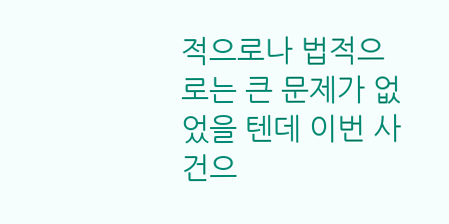적으로나 법적으로는 큰 문제가 없었을 텐데 이번 사건으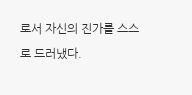로서 자신의 진가를 스스로 드러냈다.